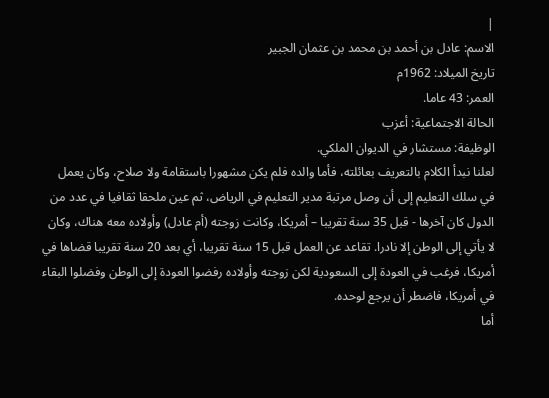|
الاسم: عادل بن أحمد بن محمد بن عثمان الجبير
تاريخ الميلاد: 1962م
العمر: 43 عاما.
الحالة الاجتماعية: أعزب
الوظيفة: مستشار في الديوان الملكي.
لعلنا نبدأ الكلام بالتعريف بعائلته، فأما والده فلم يكن مشهورا باستقامة ولا صلاح، وكان يعمل في سلك التعليم إلى أن وصل مرتبة مدير التعليم في الرياض، ثم عين ملحقا ثقافيا في عدد من الدول كان آخرها - قبل 35 سنة تقريبا – أمريكا، وكانت زوجته (أم عادل) وأولاده معه هناك، وكان لا يأتي إلى الوطن إلا نادرا. تقاعد عن العمل قبل 15 سنة تقريبا، أي بعد 20 سنة تقريبا قضاها في أمريكا، فرغب في العودة إلى السعودية لكن زوجته وأولاده رفضوا العودة إلى الوطن وفضلوا البقاء في أمريكا، فاضطر أن يرجع لوحده.
أما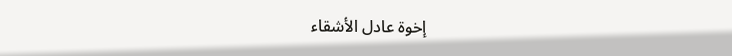إخوة عادل الأشقاء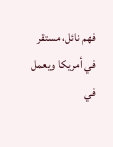فهم نائل، مستقر في أمريكا ويعمل في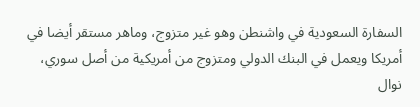السفارة السعودية في واشنطن وهو غير متزوج، وماهر مستقر أيضا في أمريكا ويعمل في البنك الدولي ومتزوج من أمريكية من أصل سوري، نوال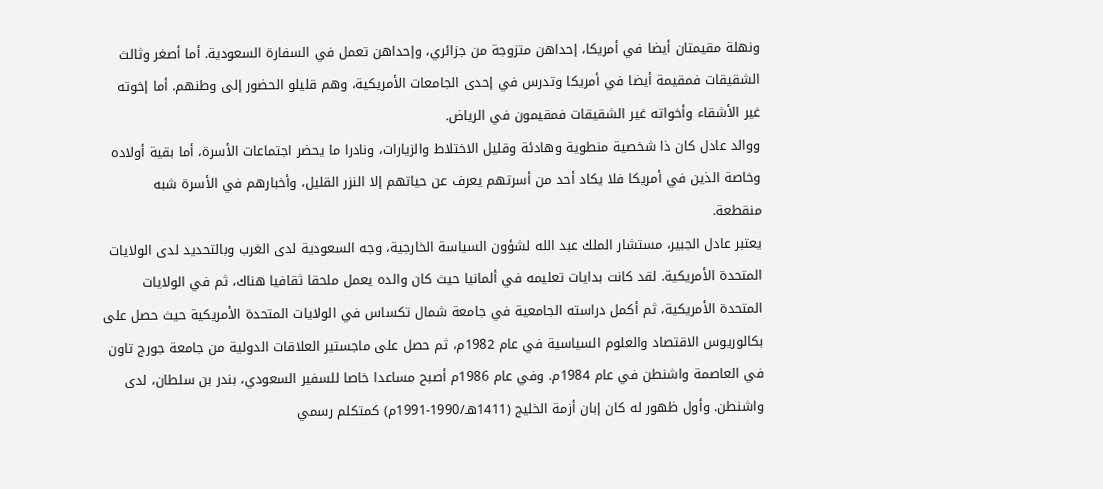ونهلة مقيمتان أيضا في أمريكا، إحداهن متزوجة من جزائري، وإحداهن تعمل في السفارة السعودية. أما أصغر وثالث الشقيقات فمقيمة أيضا في أمريكا وتدرس في إحدى الجامعات الأمريكية، وهم قليلو الحضور إلى وطنهم. أما إخوته غير الأشقاء وأخواته غير الشقيقات فمقيمون في الرياض.
ووالد عادل كان ذا شخصية منطوية وهادئة وقليل الاختلاط والزيارات، ونادرا ما يحضر اجتماعات الأسرة، أما بقية أولاده وخاصة الذين في أمريكا فلا يكاد أحد من أسرتهم يعرف عن حياتهم إلا النزر القليل، وأخبارهم في الأسرة شبه منقطعة.
يعتبر عادل الجبير، مستشار الملك عبد الله لشؤون السياسة الخارجية، وجه السعودية لدى الغرب وبالتحديد لدى الولايات المتحدة الأمريكية. لقد كانت بدايات تعليمه في ألمانيا حيث كان والده يعمل ملحقا ثقافيا هناك، ثم في الولايات المتحدة الأمريكية، ثم أكمل دراسته الجامعية في جامعة شمال تكساس في الولايات المتحدة الأمريكية حيث حصل على بكالوريوس الاقتصاد والعلوم السياسية في عام 1982م، ثم حصل على ماجستير العلاقات الدولية من جامعة جورج تاون في العاصمة واشنطن في عام 1984م. وفي عام 1986م أصبح مساعدا خاصا للسفير السعودي، بندر بن سلطان، لدى واشنطن. وأول ظهور له كان إبان أزمة الخليج (1411هـ/1990-1991م) كمتكلم رسمي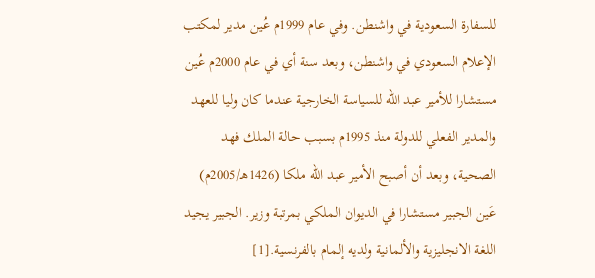للسفارة السعودية في واشنطن. وفي عام 1999م عُين مدير لمكتب الإعلام السعودي في واشنطن، وبعد سنة أي في عام 2000م عُين مستشارا للأمير عبد الله للسياسة الخارجية عندما كان وليا للعهد والمدير الفعلي للدولة منذ 1995م بسبب حالة الملك فهد الصحية، وبعد أن أصبح الأمير عبد الله ملكا (1426هـ/2005م) عَين الجبير مستشارا في الديوان الملكي بمرتبة وزير. الجبير يجيد اللغة الانجليزية والألمانية ولديه إلمام بالفرنسية.[1]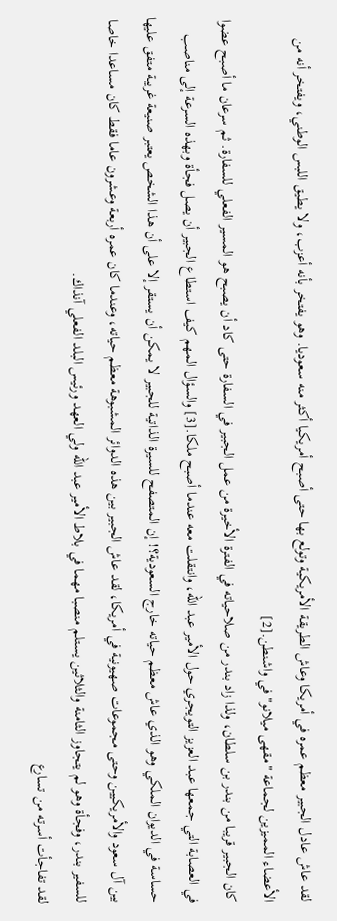لقد عاش عادل الجبير معظم عمره في أمريكا وعاش الطريقة الأمريكية وتولع بها حتى أصبح أمريكيا أكثر منه سعوديا. وهو يفتخر بأنه أعزب، ولا يطيق اللبس الوطني، ويفتخر أنه من الأعضاء المميزين لجماعة "مقهى ميلانو" في واشنطن.[2]
كان الجبير قريبا من بندر بن سلطان، ولذا زاد بندر من صلاحياته في الفترة الأخيرة من عمل الجبير في السفارة حتى كاد أن يصبح هو المسير الفعلي للسفارة. ثم سرعان ما أصبح عضوا في العصابة التي جمعها عبد العزيز التويجري حول الأمير عبد الله، وانتقلت معه عندما أصبح ملكا.[3] والسؤال المهم كيف استطاع الجبير أن يصل فجأة وبهذه السرعة إلى مناصب حساسة في الديوان الملكي وهو الذي عاش معظم حياته خارج السعودية؟! إن المتصفح للسيرة الذاتية للجبير لا يمكن أن يستقر إلا على أن هذا الشخص يعتبر صنيعة غريبة متفق عليها بين آل سعود والأمريكيين وحتى مجموعات صهيونية في أمريكا، لقد عاش الجبير بين هذه الدوائر المشبوهة معظم حياته، وعندما كان عمره أربعة وعشرون عاما فقط كان مساعدا خاصا للسفير بندر، وفجأة وهو لم يتجاوز الثامنة والثلاثين يستلم منصبا مهما في بلاط الأمير عبد الله ولي العهد ورئيس البلد الفعلي آنذاك.
لقد تفاجأت أسرته من تسارع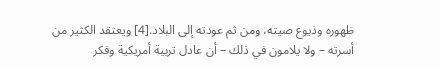ظهوره وذيوع صيته، ومن ثم عودته إلى البلاد.[4] ويعتقد الكثير من أسرته – ولا يلامون في ذلك – أن عادل تربية أمريكية وفكر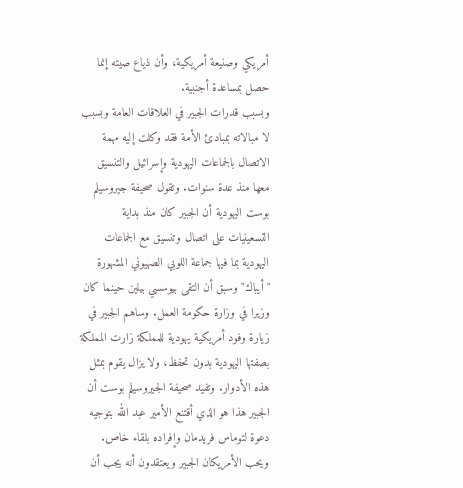أمريكي وصنيعة أمريكية، وأن ذياع صيته إنما حصل بمساعدة أجنبية.
وبسبب قدرات الجبير في العلاقات العامة وبسبب لا مبالاته بمبادئ الأمة فقد وكلت إليه مهمة الاتصال بالجماعات اليهودية وإسرائيل والتنسيق معها منذ عدة سنوات. وتقول صحيفة جيروسيلم بوست اليهودية أن الجبير كان منذ بداية التسعينيات على اتصال وتنسيق مع الجماعات اليهودية بما فيها جماعة اللوبي الصهيوني المشهورة "أيباك" وسبق أن التقى بيوسسي بيلين حينما كان وزيرا في وزارة حكومة العمل. وساهم الجبير في زيارة وفود أمريكية يهودية للمملكة زارت المملكة بصفتها اليهودية بدون تحفظ، ولا يزال يقوم بمثل هذه الأدوار. وتفيد صحيفة الجيروسيلم بوست أن الجبير هذا هو الذي أقتنع الأمير عبد الله بتوجيه دعوة لتوماس فريدمان وإفراده بلقاء خاص.
ويحب الأمريكان الجبير ويعتقدون أنه يجب أن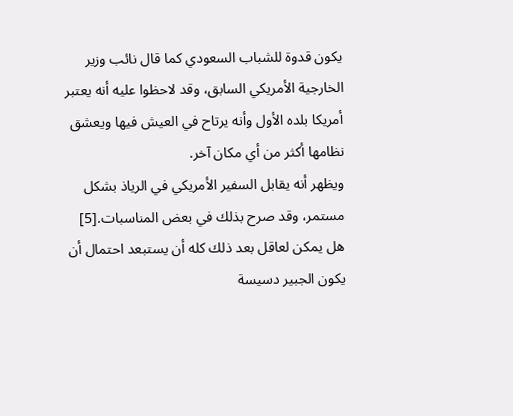يكون قدوة للشباب السعودي كما قال نائب وزير الخارجية الأمريكي السابق، وقد لاحظوا عليه أنه يعتبر أمريكا بلده الأول وأنه يرتاح في العيش فيها ويعشق نظامها أكثر من أي مكان آخر.
ويظهر أنه يقابل السفير الأمريكي في الرياذ بشكل مستمر، وقد صرح بذلك في بعض المناسبات.[5]
هل يمكن لعاقل بعد ذلك كله أن يستبعد احتمال أن يكون الجبير دسيسة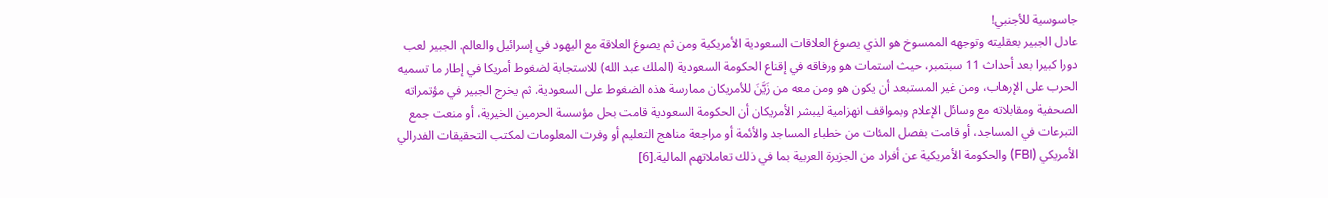جاسوسية للأجنبي!
عادل الجبير بعقليته وتوجهه الممسوخ هو الذي يصوغ العلاقات السعودية الأمريكية ومن ثم يصوغ العلاقة مع اليهود في إسرائيل والعالم. الجبير لعب دورا كبيرا بعد أحداث 11 سبتمبر، حيث استمات هو ورفاقه في إقناع الحكومة السعودية (الملك عبد الله) للاستجابة لضغوط أمريكا في إطار ما تسميه الحرب على الإرهاب، ومن غير المستبعد أن يكون هو ومن معه من زَيَّنَ للأمريكان ممارسة هذه الضغوط على السعودية. ثم يخرج الجبير في مؤتمراته الصحفية ومقابلاته مع وسائل الإعلام وبمواقف انهزامية ليبشر الأمريكان أن الحكومة السعودية قامت بحل مؤسسة الحرمين الخيرية، أو منعت جمع التبرعات في المساجد، أو قامت بفصل المئات من خطباء المساجد والأئمة أو مراجعة مناهج التعليم أو وفرت المعلومات لمكتب التحقيقات الفدرالي الأمريكي (FBI) والحكومة الأمريكية عن أفراد من الجزيرة العربية بما في ذلك تعاملاتهم المالية.[6]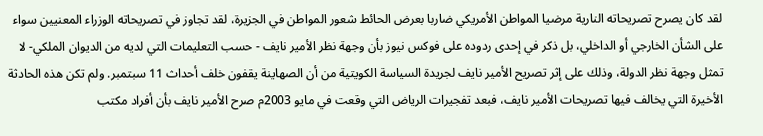لقد كان يصرح تصريحاته النارية مرضيا المواطن الأمريكي ضاربا بعرض الحائط شعور المواطن في الجزيرة، لقد تجاوز في تصريحاته الوزراء المعنيين سواء على الشأن الخارجي أو الداخلي، بل ذكر في إحدى ردوده على فوكس نيوز بأن وجهة نظر الأمير نايف - حسب التعليمات التي لديه من الديوان الملكي- لا تمثل وجهة نظر الدولة، وذلك على إثر تصريح الأمير نايف لجريدة السياسة الكويتية من أن الصهاينة يقفون خلف أحداث 11 سبتمبر. ولم تكن هذه الحادثة الأخيرة التي يخالف فيها تصريحات الأمير نايف، فبعد تفجيرات الرياض التي وقعت في مايو 2003م صرح الأمير نايف بأن أفراد مكتب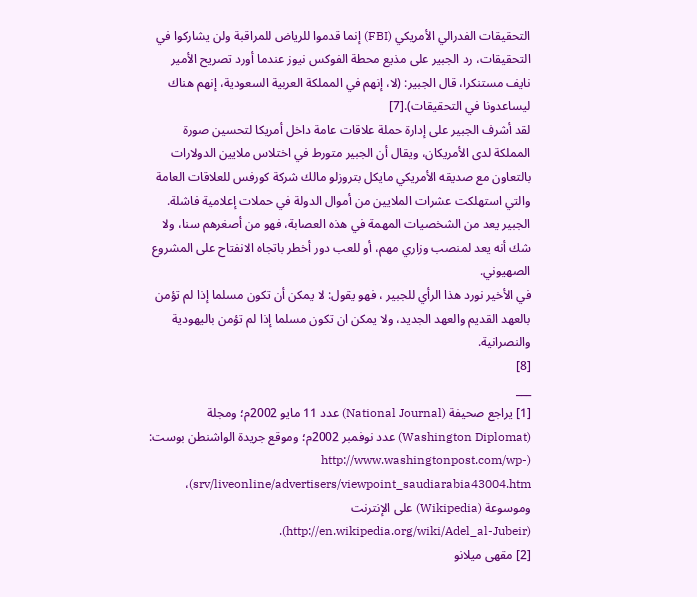التحقيقات الفدرالي الأمريكي (FBI) إنما قدموا للرياض للمراقبة ولن يشاركوا في التحقيقات، رد الجبير على مذيع محطة الفوكس نيوز عندما أورد تصريح الأمير نايف مستنكرا، قال الجبير: (لا، إنهم في المملكة العربية السعودية، إنهم هناك ليساعدونا في التحقيقات).[7]
لقد أشرف الجبير على إدارة حملة علاقات عامة داخل أمريكا لتحسين صورة المملكة لدى الأمريكان، ويقال أن الجبير متورط في اختلاس ملايين الدولارات بالتعاون مع صديقه الأمريكي مايكل بتروزلو مالك شركة كورفس للعلاقات العامة والتي استهلكت عشرات الملايين من أموال الدولة في حملات إعلامية فاشلة.
الجبير يعد من الشخصيات المهمة في هذه العصابة، فهو من أصغرهم سنا، ولا شك أنه يعد لمنصب وزاري مهم، أو للعب دور أخطر باتجاه الانفتاح على المشروع الصهيوني.
في الأخير نورد هذا الرأي للجبير ، فهو يقول: لا يمكن أن تكون مسلما إذا لم تؤمن بالعهد القديم والعهد الجديد، ولا يمكن ان تكون مسلما إذا لم تؤمن باليهودية والنصرانية.
[8]
___
[1] يراجع صحيفة (National Journal) عدد 11 مايو 2002م؛ ومجلة (Washington Diplomat) عدد نوفمبر 2002م؛ وموقع جريدة الواشنطن بوست: (http://www.washingtonpost.com/wp-srv/liveonline/advertisers/viewpoint_saudiarabia43004.htm)، وموسوعة (Wikipedia) على الإنترنت (http://en.wikipedia.org/wiki/Adel_al-Jubeir).
[2] مقهى ميلانو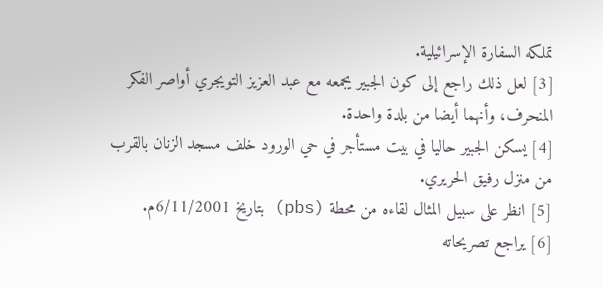تملكه السفارة الإسرائيلية.
[3] لعل ذلك راجع إلى كون الجبير يجمعه مع عبد العزيز التويجري أواصر الفكر المنحرف، وأنهما أيضا من بلدة واحدة.
[4] يسكن الجبير حاليا في بيت مستأجر في حي الورود خلف مسجد الزنان بالقرب من منزل رفيق الحريري.
[5] انظر على سبيل المثال لقاءه من محطة (pbs) بتاريخ 6/11/2001م.
[6] يراجع تصريحاته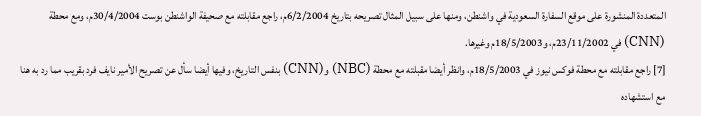المتعددة المنشورة على موقع السفارة السعودية في واشنطن، ومنها على سبيل المثال تصريحه بتاريخ 6/2/2004م، راجع مقابلته مع صحيفة الواشنطن بوست 30/4/2004م، ومع محطة (CNN) في 23/11/2002م، و18/5/2003م وغيرها.
[7] راجع مقابلته مع محطة فوكس نيوز في 18/5/2003م، وانظر أيضا مقبلته مع محطة (NBC) و(CNN) بنفس التاريخ، وفيها أيضا سأل عن تصريح الأمير نايف فرد بقريب مما رد به هنا مع استشهاده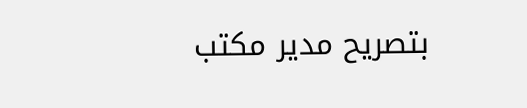بتصريح مدير مكتب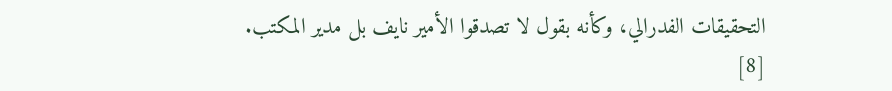التحقيقات الفدرالي، وكأنه بقول لا تصدقوا الأمير نايف بل مدير المكتب.
[8]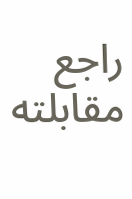راجع مقابلته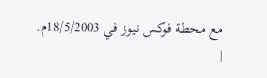مع محطة فوكس نيوز في 18/5/2003م.
|